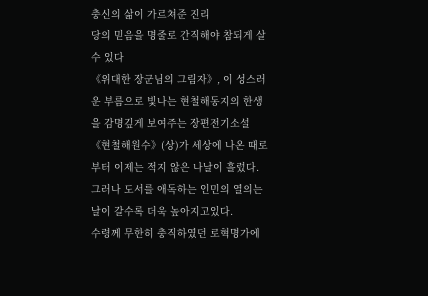충신의 삶이 가르쳐준 진리
당의 믿음을 명줄로 간직해야 참되게 살수 있다
《위대한 장군님의 그림자》, 이 성스러운 부름으로 빛나는 현철해동지의 한생을 감명깊게 보여주는 장편전기소설 《현철해원수》(상)가 세상에 나온 때로부터 이제는 적지 않은 나날이 흘렀다.
그러나 도서를 애독하는 인민의 열의는 날이 갈수록 더욱 높아지고있다.
수령께 무한히 충직하였던 로혁명가에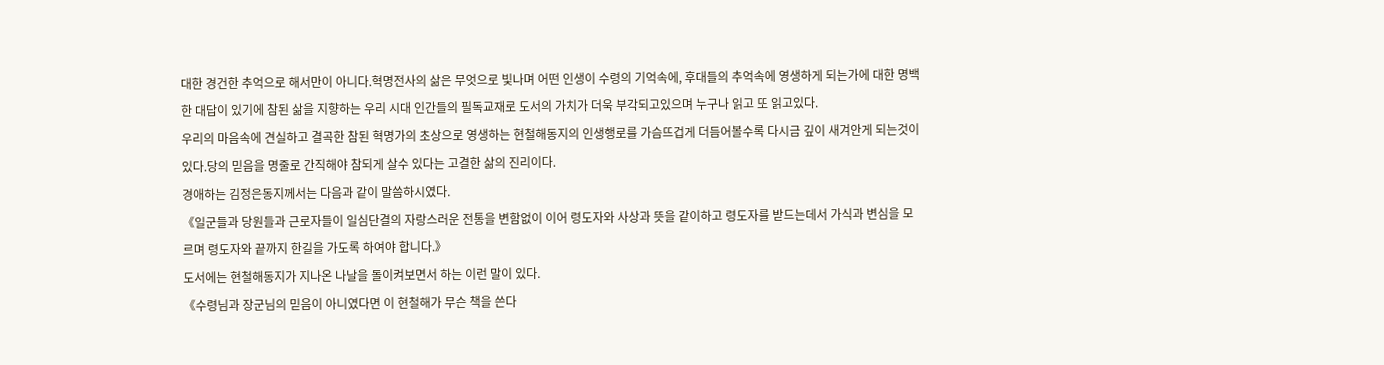대한 경건한 추억으로 해서만이 아니다.혁명전사의 삶은 무엇으로 빛나며 어떤 인생이 수령의 기억속에, 후대들의 추억속에 영생하게 되는가에 대한 명백한 대답이 있기에 참된 삶을 지향하는 우리 시대 인간들의 필독교재로 도서의 가치가 더욱 부각되고있으며 누구나 읽고 또 읽고있다.
우리의 마음속에 견실하고 결곡한 참된 혁명가의 초상으로 영생하는 현철해동지의 인생행로를 가슴뜨겁게 더듬어볼수록 다시금 깊이 새겨안게 되는것이 있다.당의 믿음을 명줄로 간직해야 참되게 살수 있다는 고결한 삶의 진리이다.
경애하는 김정은동지께서는 다음과 같이 말씀하시였다.
《일군들과 당원들과 근로자들이 일심단결의 자랑스러운 전통을 변함없이 이어 령도자와 사상과 뜻을 같이하고 령도자를 받드는데서 가식과 변심을 모르며 령도자와 끝까지 한길을 가도록 하여야 합니다.》
도서에는 현철해동지가 지나온 나날을 돌이켜보면서 하는 이런 말이 있다.
《수령님과 장군님의 믿음이 아니였다면 이 현철해가 무슨 책을 쓴다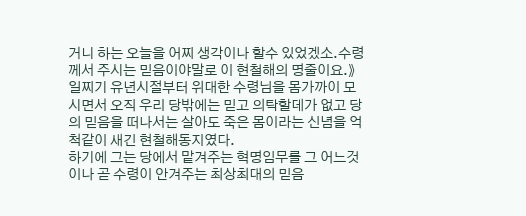거니 하는 오늘을 어찌 생각이나 할수 있었겠소.수령께서 주시는 믿음이야말로 이 현철해의 명줄이요.》
일찌기 유년시절부터 위대한 수령님을 몸가까이 모시면서 오직 우리 당밖에는 믿고 의탁할데가 없고 당의 믿음을 떠나서는 살아도 죽은 몸이라는 신념을 억척같이 새긴 현철해동지였다.
하기에 그는 당에서 맡겨주는 혁명임무를 그 어느것이나 곧 수령이 안겨주는 최상최대의 믿음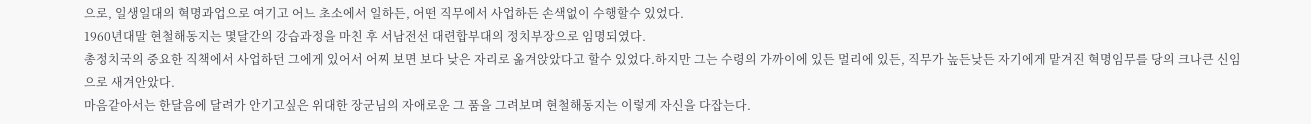으로, 일생일대의 혁명과업으로 여기고 어느 초소에서 일하든, 어떤 직무에서 사업하든 손색없이 수행할수 있었다.
1960년대말 현철해동지는 몇달간의 강습과정을 마친 후 서남전선 대련합부대의 정치부장으로 임명되였다.
총정치국의 중요한 직책에서 사업하던 그에게 있어서 어찌 보면 보다 낮은 자리로 옮겨앉았다고 할수 있었다.하지만 그는 수령의 가까이에 있든 멀리에 있든, 직무가 높든낮든 자기에게 맡겨진 혁명임무를 당의 크나큰 신임으로 새겨안았다.
마음같아서는 한달음에 달려가 안기고싶은 위대한 장군님의 자애로운 그 품을 그려보며 현철해동지는 이렇게 자신을 다잡는다.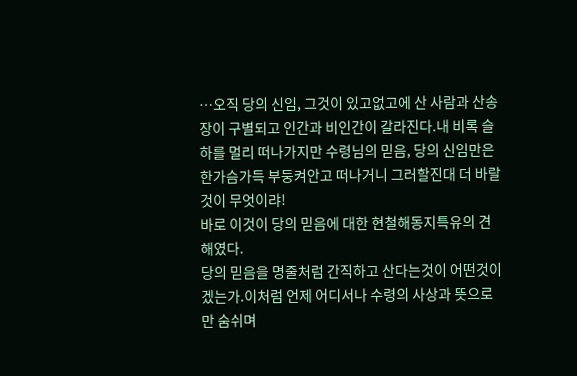…오직 당의 신임, 그것이 있고없고에 산 사람과 산송장이 구별되고 인간과 비인간이 갈라진다.내 비록 슬하를 멀리 떠나가지만 수령님의 믿음, 당의 신임만은 한가슴가득 부둥켜안고 떠나거니 그러할진대 더 바랄것이 무엇이랴!
바로 이것이 당의 믿음에 대한 현철해동지특유의 견해였다.
당의 믿음을 명줄처럼 간직하고 산다는것이 어떤것이겠는가.이처럼 언제 어디서나 수령의 사상과 뜻으로만 숨쉬며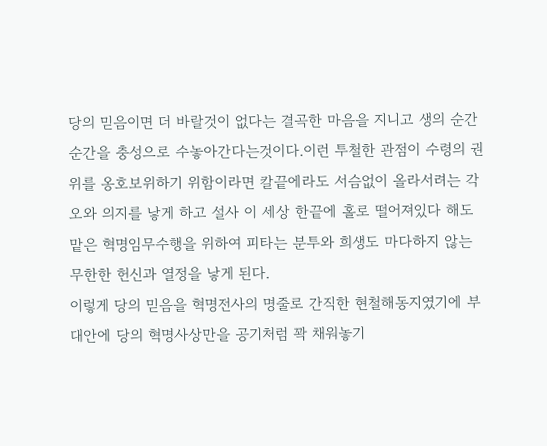당의 믿음이면 더 바랄것이 없다는 결곡한 마음을 지니고 생의 순간순간을 충성으로 수놓아간다는것이다.이런 투철한 관점이 수령의 권위를 옹호보위하기 위함이라면 칼끝에라도 서슴없이 올라서려는 각오와 의지를 낳게 하고 설사 이 세상 한끝에 홀로 떨어져있다 해도 맡은 혁명임무수행을 위하여 피타는 분투와 희생도 마다하지 않는 무한한 헌신과 열정을 낳게 된다.
이렇게 당의 믿음을 혁명전사의 명줄로 간직한 현철해동지였기에 부대안에 당의 혁명사상만을 공기처럼 꽉 채워놓기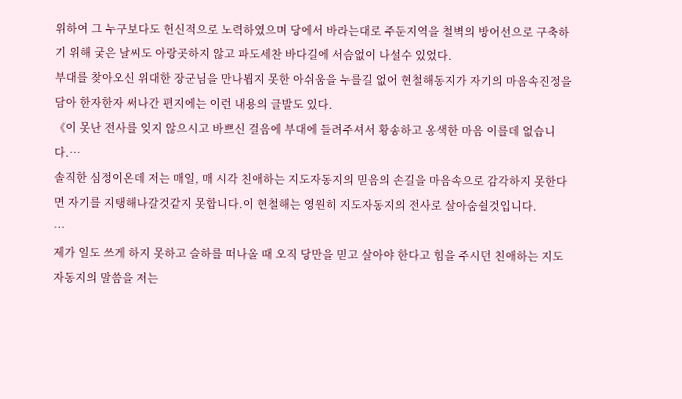위하여 그 누구보다도 헌신적으로 노력하였으며 당에서 바라는대로 주둔지역을 철벽의 방어선으로 구축하기 위해 궂은 날씨도 아랑곳하지 않고 파도세찬 바다길에 서슴없이 나설수 있었다.
부대를 찾아오신 위대한 장군님을 만나뵙지 못한 아쉬움을 누를길 없어 현철해동지가 자기의 마음속진정을 담아 한자한자 써나간 편지에는 이런 내용의 글발도 있다.
《이 못난 전사를 잊지 않으시고 바쁘신 걸음에 부대에 들려주셔서 황송하고 옹색한 마음 이를데 없습니다.…
솔직한 심정이온데 저는 매일, 매 시각 친애하는 지도자동지의 믿음의 손길을 마음속으로 감각하지 못한다면 자기를 지탱해나갈것같지 못합니다.이 현철해는 영원히 지도자동지의 전사로 살아숨쉴것입니다.
…
제가 일도 쓰게 하지 못하고 슬하를 떠나올 때 오직 당만을 믿고 살아야 한다고 힘을 주시던 친애하는 지도자동지의 말씀을 저는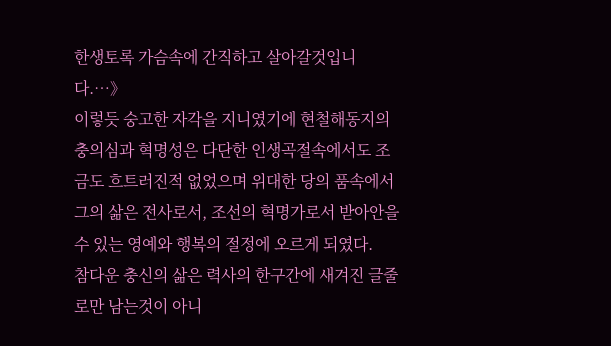한생토록 가슴속에 간직하고 살아갈것입니다.…》
이렇듯 숭고한 자각을 지니였기에 현철해동지의 충의심과 혁명성은 다단한 인생곡절속에서도 조금도 흐트러진적 없었으며 위대한 당의 품속에서 그의 삶은 전사로서, 조선의 혁명가로서 받아안을수 있는 영예와 행복의 절정에 오르게 되였다.
참다운 충신의 삶은 력사의 한구간에 새겨진 글줄로만 남는것이 아니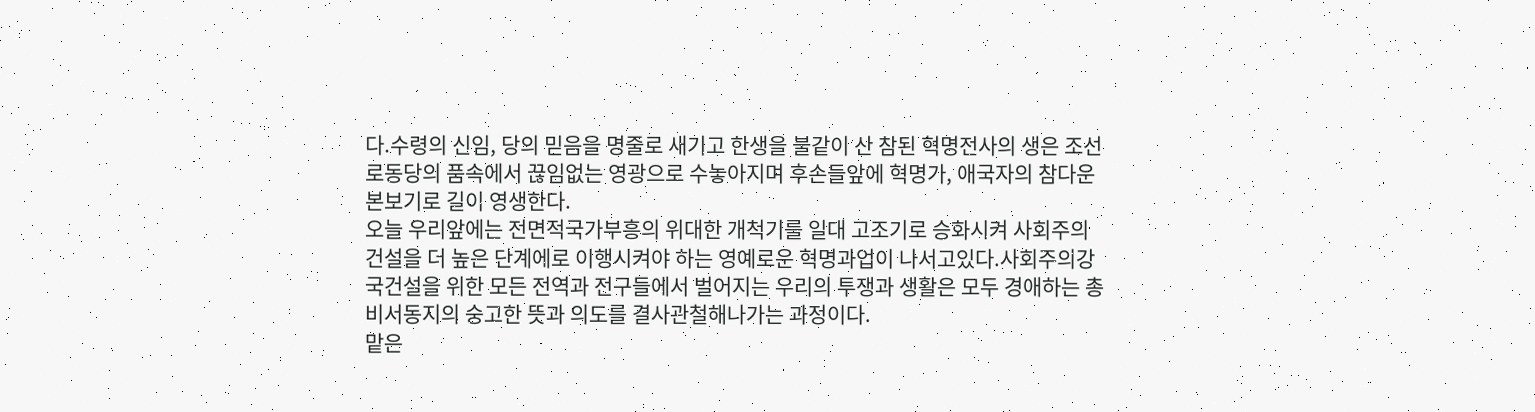다.수령의 신임, 당의 믿음을 명줄로 새기고 한생을 불같이 산 참된 혁명전사의 생은 조선로동당의 품속에서 끊임없는 영광으로 수놓아지며 후손들앞에 혁명가, 애국자의 참다운 본보기로 길이 영생한다.
오늘 우리앞에는 전면적국가부흥의 위대한 개척기를 일대 고조기로 승화시켜 사회주의건설을 더 높은 단계에로 이행시켜야 하는 영예로운 혁명과업이 나서고있다.사회주의강국건설을 위한 모든 전역과 전구들에서 벌어지는 우리의 투쟁과 생활은 모두 경애하는 총비서동지의 숭고한 뜻과 의도를 결사관철해나가는 과정이다.
맡은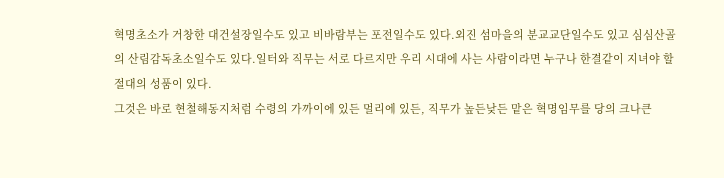혁명초소가 거창한 대건설장일수도 있고 비바람부는 포전일수도 있다.외진 섬마을의 분교교단일수도 있고 심심산골의 산림감독초소일수도 있다.일터와 직무는 서로 다르지만 우리 시대에 사는 사람이라면 누구나 한결같이 지녀야 할 절대의 성품이 있다.
그것은 바로 현철해동지처럼 수령의 가까이에 있든 멀리에 있든, 직무가 높든낮든 맡은 혁명임무를 당의 크나큰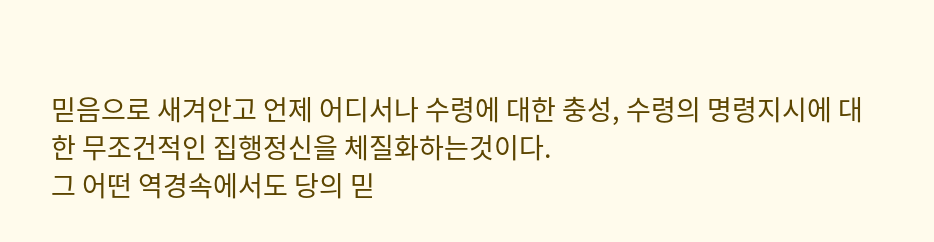믿음으로 새겨안고 언제 어디서나 수령에 대한 충성, 수령의 명령지시에 대한 무조건적인 집행정신을 체질화하는것이다.
그 어떤 역경속에서도 당의 믿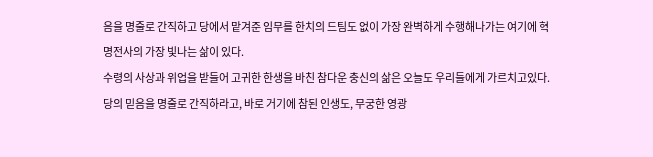음을 명줄로 간직하고 당에서 맡겨준 임무를 한치의 드팀도 없이 가장 완벽하게 수행해나가는 여기에 혁명전사의 가장 빛나는 삶이 있다.
수령의 사상과 위업을 받들어 고귀한 한생을 바친 참다운 충신의 삶은 오늘도 우리들에게 가르치고있다.
당의 믿음을 명줄로 간직하라고, 바로 거기에 참된 인생도, 무궁한 영광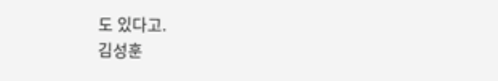도 있다고.
김성훈